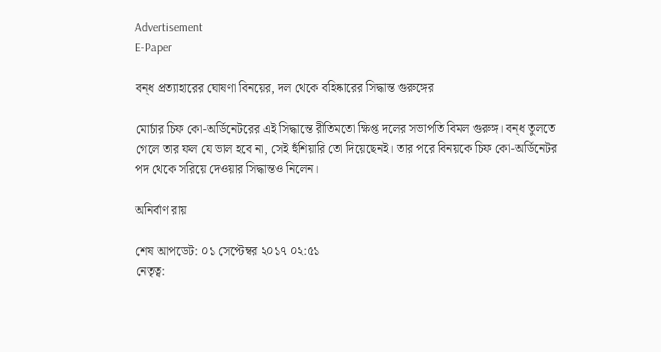Advertisement
E-Paper

বন্‌ধ প্রত্যাহারের ঘোষণা বিনয়ের, দল থেকে বহিষ্কারের সিদ্ধান্ত গুরুঙ্গের

মোর্চার চিফ কো-অর্ডিনেটরের এই সিদ্ধান্তে রীতিমতো ক্ষিপ্ত দলের সভাপতি বিমল গুরুঙ্গ। বন্‌ধ তুলতে গেলে তার ফল যে ভাল হবে না, সেই হুঁশিয়ারি তো দিয়েছেনই। তার পরে বিনয়কে চিফ কো-অর্ডিনেটর পদ থেকে সরিয়ে দেওয়ার সিদ্ধান্তও নিলেন।

অনির্বাণ রায়

শেষ আপডেট: ০১ সেপ্টেম্বর ২০১৭ ০২:৫১
নেতৃত্ব: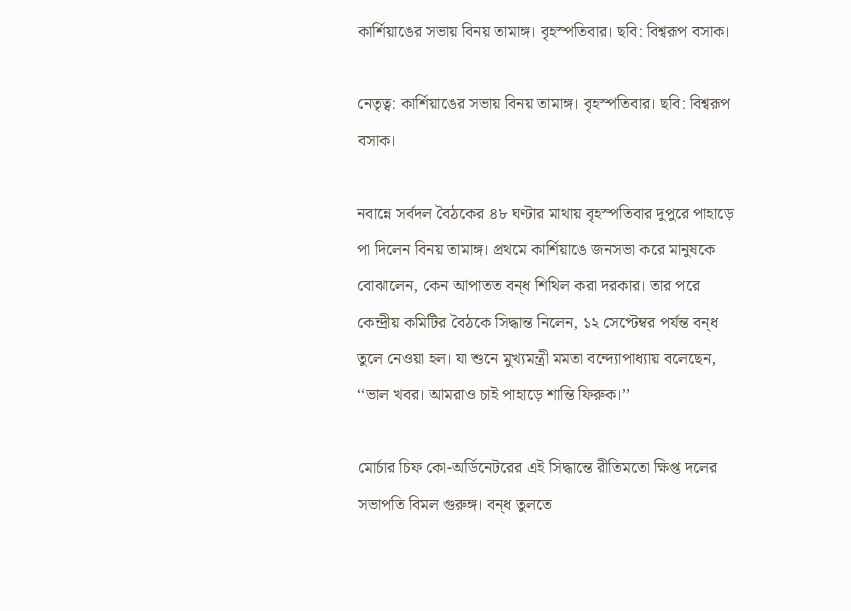কার্শিয়াঙের সভায় বিনয় তামাঙ্গ। বৃহস্পতিবার। ছবি: বিশ্বরূপ বসাক।

নেতৃত্ব: কার্শিয়াঙের সভায় বিনয় তামাঙ্গ। বৃহস্পতিবার। ছবি: বিশ্বরূপ বসাক।

নবান্নে সর্বদল বৈঠকের ৪৮ ঘণ্টার মাথায় বৃহস্পতিবার দুপুরে পাহাড়ে পা দিলেন বিনয় তামাঙ্গ। প্রথমে কার্শিয়াঙে জনসভা করে মানুষকে বোঝালেন, কেন আপাতত বন্‌ধ শিথিল করা দরকার। তার পরে কেন্দ্রীয় কমিটির বৈঠকে সিদ্ধান্ত নিলেন, ১২ সেপ্টেম্বর পর্যন্ত বন্‌ধ তুলে নেওয়া হল। যা শুনে মুখ্যমন্ত্রী মমতা বন্দ্যোপাধ্যায় বলেছেন, ‘‘ভাল খবর। আমরাও চাই পাহাড়ে শান্তি ফিরুক।’’

মোর্চার চিফ কো-অর্ডিনেটরের এই সিদ্ধান্তে রীতিমতো ক্ষিপ্ত দলের সভাপতি বিমল গুরুঙ্গ। বন্‌ধ তুলতে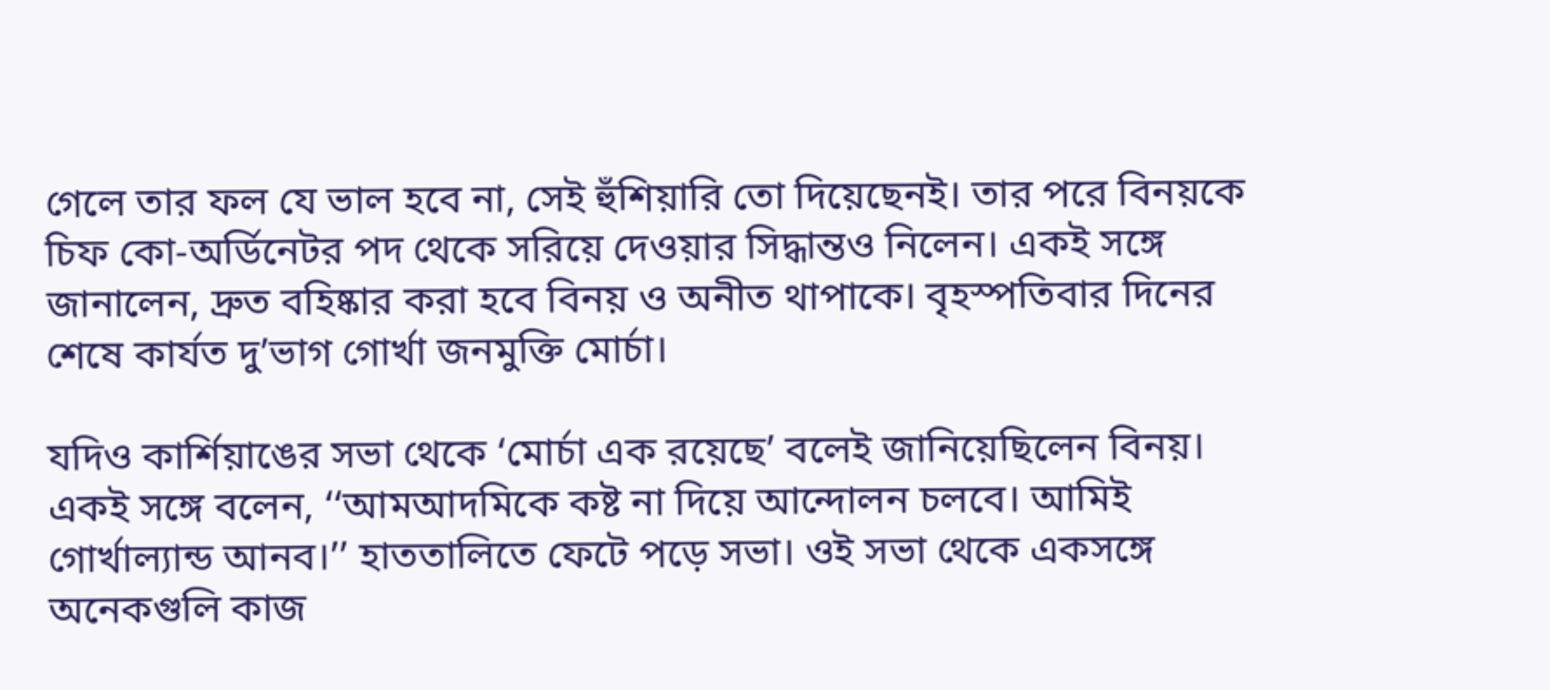গেলে তার ফল যে ভাল হবে না, সেই হুঁশিয়ারি তো দিয়েছেনই। তার পরে বিনয়কে চিফ কো-অর্ডিনেটর পদ থেকে সরিয়ে দেওয়ার সিদ্ধান্তও নিলেন। একই সঙ্গে জানালেন, দ্রুত বহিষ্কার করা হবে বিনয় ও অনীত থাপাকে। বৃহস্পতিবার দিনের শেষে কার্যত দু’ভাগ গোর্খা জনমুক্তি মোর্চা।

যদিও কার্শিয়াঙের সভা থেকে ‘মোর্চা এক রয়েছে’ বলেই জানিয়েছিলেন বিনয়। একই সঙ্গে বলেন, ‘‘আমআদমিকে কষ্ট না দিয়ে আন্দোলন চলবে। আমিই গোর্খাল্যান্ড আনব।’’ হাততালিতে ফেটে পড়ে সভা। ওই সভা থেকে একসঙ্গে অনেকগুলি কাজ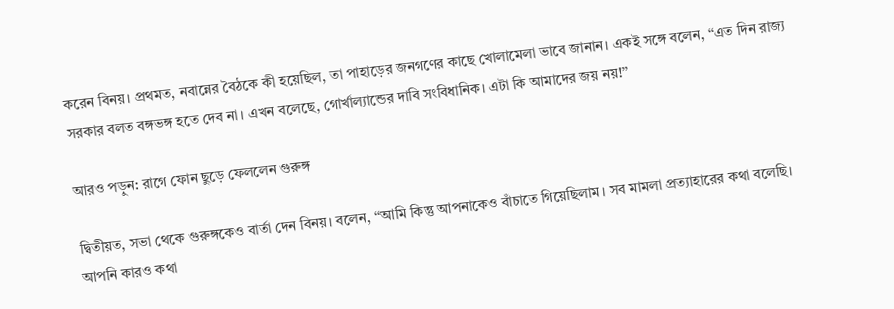করেন বিনয়। প্রথমত, নবান্নের বৈঠকে কী হয়েছিল, তা পাহাড়ের জনগণের কাছে খোলামেলা ভাবে জানান। একই সঙ্গে বলেন, ‘‘এত দিন রাজ্য সরকার বলত বঙ্গভঙ্গ হতে দেব না। এখন বলেছে, গোর্খাল্যান্ডের দাবি সংবিধানিক। এটা কি আমাদের জয় নয়!’’

আরও পড়ুন: রাগে ফোন ছুড়ে ফেললেন গুরুঙ্গ

দ্বিতীয়ত, সভা থেকে গুরুঙ্গকেও বার্তা দেন বিনয়। বলেন, ‘‘আমি কিন্তু আপনাকেও বাঁচাতে গিয়েছিলাম। সব মামলা প্রত্যাহারের কথা বলেছি। আপনি কারও কথা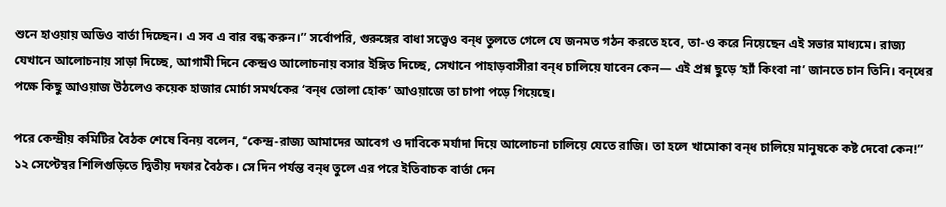শুনে হাওয়ায় অডিও বার্তা দিচ্ছেন। এ সব এ বার বন্ধ করুন।’’ সর্বোপরি, গুরুঙ্গের বাধা সত্ত্বেও বন্‌ধ তুলতে গেলে যে জনমত গঠন করতে হবে, তা-ও করে নিয়েছেন এই সভার মাধ্যমে। রাজ্য যেখানে আলোচনায় সাড়া দিচ্ছে, আগামী দিনে কেন্দ্রও আলোচনায় বসার ইঙ্গিত দিচ্ছে, সেখানে পাহাড়বাসীরা বন্‌ধ চালিয়ে যাবেন কেন— এই প্রশ্ন ছুড়ে ‘হ্যাঁ কিংবা না’ জানতে চান তিনি। বন্‌ধের পক্ষে কিছু আওয়াজ উঠলেও কয়েক হাজার মোর্চা সমর্থকের ‘বন্‌ধ তোলা হোক’ আওয়াজে তা চাপা পড়ে গিয়েছে।

পরে কেন্দ্রীয় কমিটির বৈঠক শেষে বিনয় বলেন, ‘‘কেন্দ্র-রাজ্য আমাদের আবেগ ও দাবিকে মর্যাদা দিয়ে আলোচনা চালিয়ে যেতে রাজি। তা হলে খামোকা বন্‌ধ চালিয়ে মানুষকে কষ্ট দেবো কেন!’’ ১২ সেপ্টেম্বর শিলিগুড়িতে দ্বিতীয় দফার বৈঠক। সে দিন পর্যন্ত বন্‌ধ তুলে এর পরে ইতিবাচক বার্তা দেন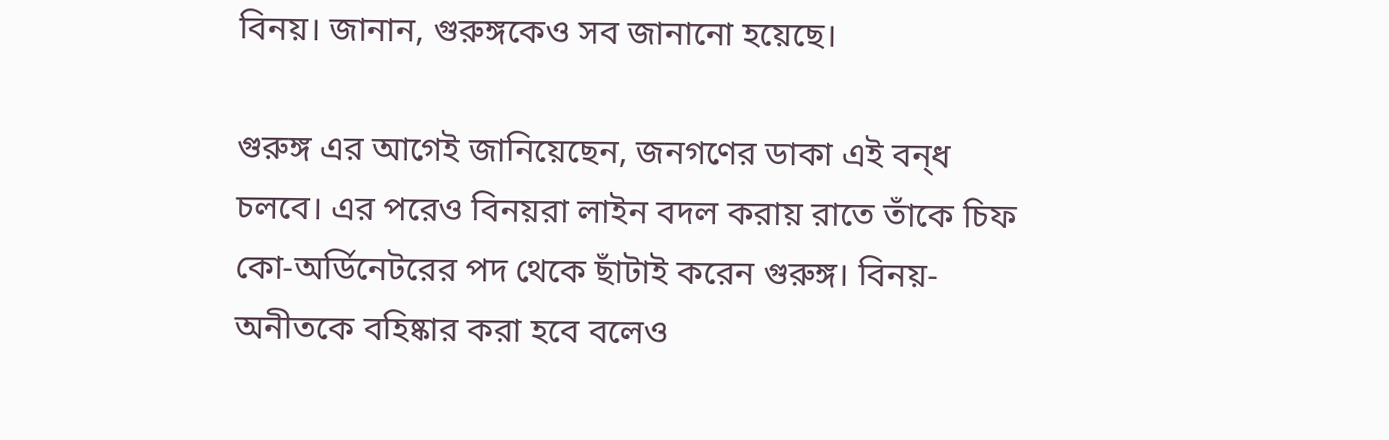বিনয়। জানান, গুরুঙ্গকেও সব জানানো হয়েছে।

গুরুঙ্গ এর আগেই জানিয়েছেন, জনগণের ডাকা এই বন্‌ধ চলবে। এর পরেও বিনয়রা লাইন বদল করায় রাতে তাঁকে চিফ কো-অর্ডিনেটরের পদ থেকে ছাঁটাই করেন গুরুঙ্গ। বিনয়-অনীতকে বহিষ্কার করা হবে বলেও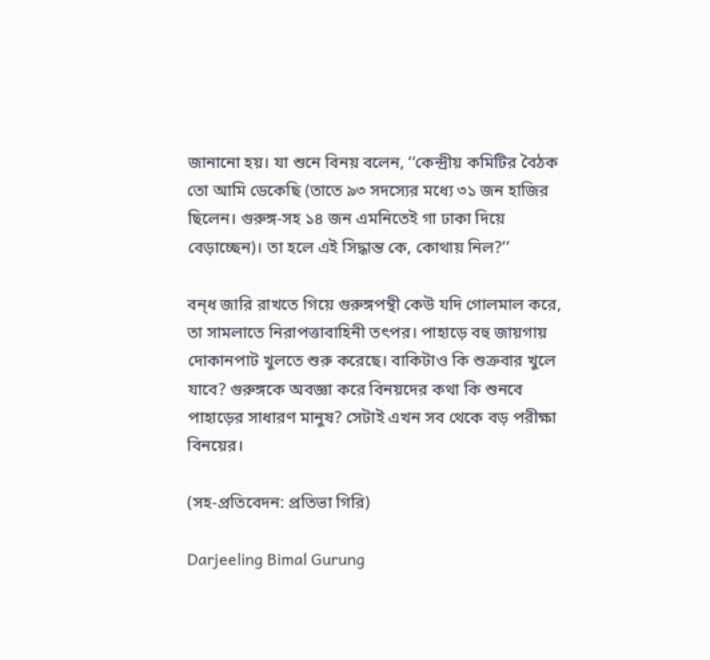জানানো হয়। যা শুনে বিনয় বলেন, ‘‘কেন্দ্রীয় কমিটির বৈঠক তো আমি ডেকেছি (তাতে ৯৩ সদস্যের মধ্যে ৩১ জন হাজির ছিলেন। গুরুঙ্গ-সহ ১৪ জন এমনিতেই গা ঢাকা দিয়ে বেড়াচ্ছেন)। তা হলে এই সিদ্ধান্ত কে, কোথায় নিল?’’

বন্‌ধ জারি রাখতে গিয়ে গুরুঙ্গপন্থী কেউ যদি গোলমাল করে, তা সামলাতে নিরাপত্তাবাহিনী তৎপর। পাহাড়ে বহু জায়গায় দোকানপাট খুলতে শুরু করেছে। বাকিটাও কি শুক্রবার খুলে যাবে? গুরুঙ্গকে অবজ্ঞা করে বিনয়দের কথা কি শুনবে পাহাড়ের সাধারণ মানুষ? সেটাই এখন সব থেকে বড় পরীক্ষা বিনয়ের।

(সহ-প্রতিবেদন: প্রতিভা গিরি)

Darjeeling Bimal Gurung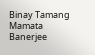Binay Tamang Mamata Banerjee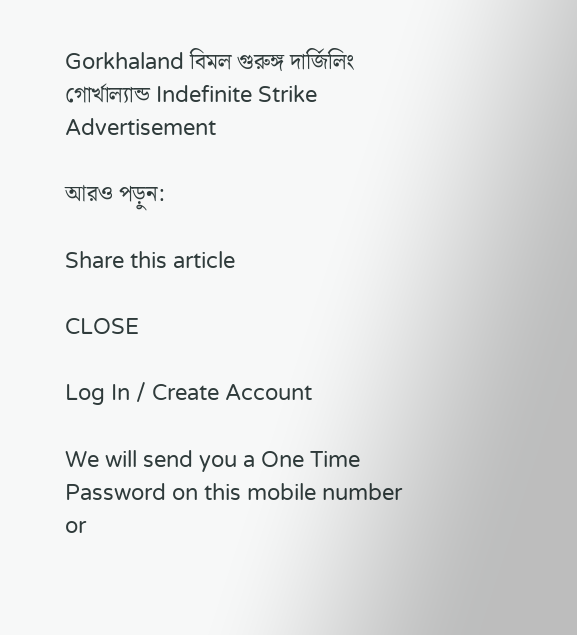Gorkhaland বিমল গুরুঙ্গ দার্জিলিং গোর্খাল্যান্ড Indefinite Strike
Advertisement

আরও পড়ুন:

Share this article

CLOSE

Log In / Create Account

We will send you a One Time Password on this mobile number or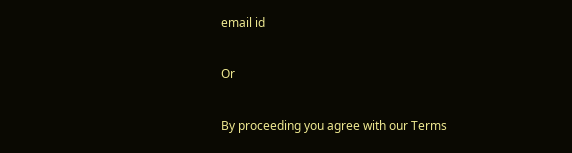email id

Or

By proceeding you agree with our Terms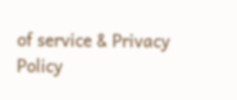of service & Privacy Policy